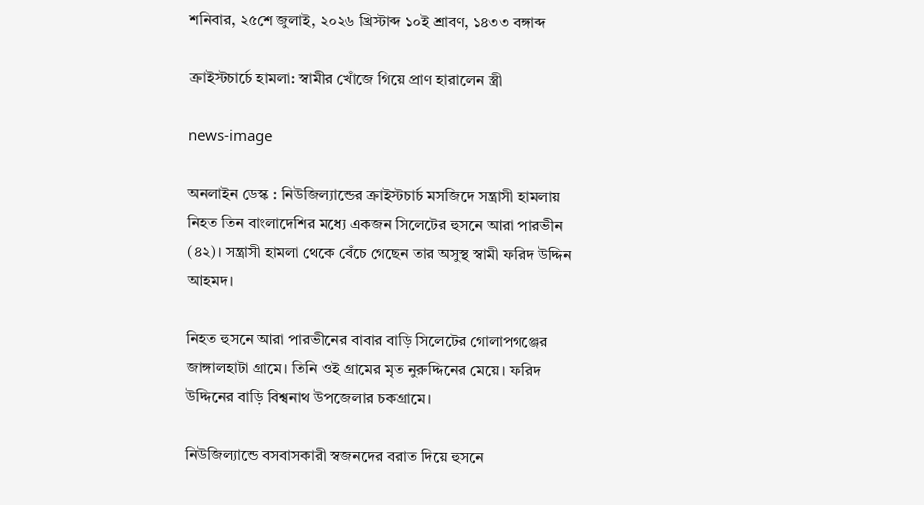শনিবার, ২৫শে জুলাই, ২০২৬ খ্রিস্টাব্দ ১০ই শ্রাবণ, ১৪৩৩ বঙ্গাব্দ

ক্রাইস্টচার্চে হামলা: স্বামীর খোঁজে গিয়ে প্রাণ হারালেন স্ত্রী

news-image

অনলাইন ডেস্ক : নিউজিল্যান্ডের ক্রাইস্টচার্চ মসজিদে সন্ত্রাসী হামলায় নিহত তিন বাংলাদেশির মধ্যে একজন সিলেটের হুসনে আরা পারভীন (৪২)। সন্ত্রাসী হামলা থেকে বেঁচে গেছেন তার অসুস্থ স্বামী ফরিদ উদ্দিন আহমদ।

নিহত হুসনে আরা পারভীনের বাবার বাড়ি সিলেটের গোলাপগঞ্জের জাঙ্গালহাটা গ্রামে। তিনি ওই গ্রামের মৃত নুরুদ্দিনের মেয়ে। ফরিদ উদ্দিনের বাড়ি বিশ্বনাথ উপজেলার চকগ্রামে।

নিউজিল্যান্ডে বসবাসকারী স্বজনদের বরাত দিয়ে হুসনে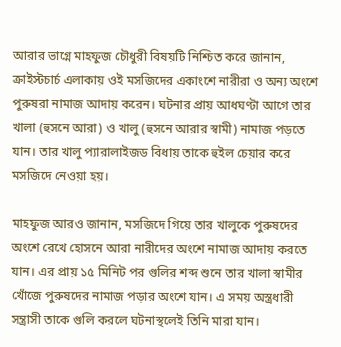আরার ভাগ্নে মাহফুজ চৌধুরী বিষয়টি নিশ্চিত করে জানান, ক্রাইস্টচার্চ এলাকায় ওই মসজিদের একাংশে নারীরা ও অন্য অংশে পুরুষরা নামাজ আদায় করেন। ঘটনার প্রায় আধঘণ্টা আগে তার খালা (হুসনে আরা) ও খালু (হুসনে আরার স্বামী) নামাজ পড়তে যান। তার খালু প্যারালাইজড বিধায় তাকে হুইল চেয়ার করে মসজিদে নেওয়া হয়।

মাহফুজ আরও জানান, মসজিদে গিয়ে তার খালুকে পুরুষদের অংশে রেখে হোসনে আরা নারীদের অংশে নামাজ আদায় করতে যান। এর প্রায় ১৫ মিনিট পর গুলির শব্দ শুনে তার খালা স্বামীর খোঁজে পুরুষদের নামাজ পড়ার অংশে যান। এ সময় অস্ত্রধারী সন্ত্রাসী তাকে গুলি করলে ঘটনাস্থলেই তিনি মারা যান।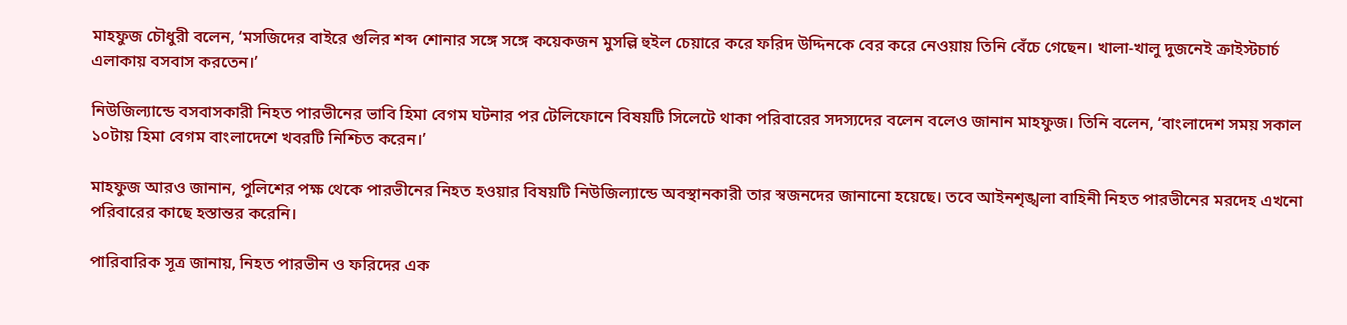মাহফুজ চৌধুরী বলেন, ‘মসজিদের বাইরে গুলির শব্দ শোনার সঙ্গে সঙ্গে কয়েকজন মুসল্লি হুইল চেয়ারে করে ফরিদ উদ্দিনকে বের করে নেওয়ায় তিনি বেঁচে গেছেন। খালা-খালু দুজনেই ক্রাইস্টচার্চ এলাকায় বসবাস করতেন।’

নিউজিল্যান্ডে বসবাসকারী নিহত পারভীনের ভাবি হিমা বেগম ঘটনার পর টেলিফোনে বিষয়টি সিলেটে থাকা পরিবারের সদস্যদের বলেন বলেও জানান মাহফুজ। তিনি বলেন, ‘বাংলাদেশ সময় সকাল ১০টায় হিমা বেগম বাংলাদেশে খবরটি নিশ্চিত করেন।’

মাহফুজ আরও জানান, পুলিশের পক্ষ থেকে পারভীনের নিহত হওয়ার বিষয়টি নিউজিল্যান্ডে অবস্থানকারী তার স্বজনদের জানানো হয়েছে। তবে আইনশৃঙ্খলা বাহিনী নিহত পারভীনের মরদেহ এখনো পরিবারের কাছে হস্তান্তর করেনি।

পারিবারিক সূত্র জানায়, নিহত পারভীন ও ফরিদের এক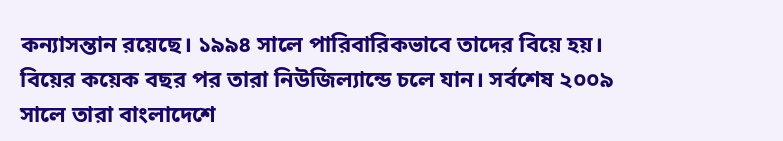কন্যাসন্তান রয়েছে। ১৯৯৪ সালে পারিবারিকভাবে তাদের বিয়ে হয়। বিয়ের কয়েক বছর পর তারা নিউজিল্যান্ডে চলে যান। সর্বশেষ ২০০৯ সালে তারা বাংলাদেশে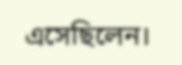এসেছিলেন।